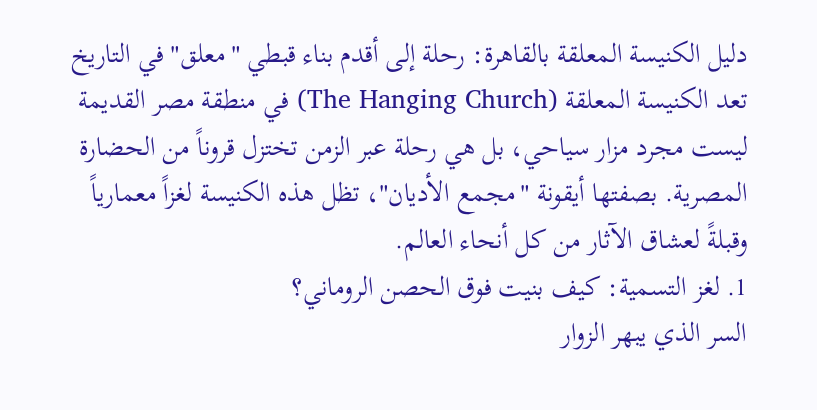دليل الكنيسة المعلقة بالقاهرة: رحلة إلى أقدم بناء قبطي "معلق" في التاريخ
تعد الكنيسة المعلقة (The Hanging Church) في منطقة مصر القديمة ليست مجرد مزار سياحي، بل هي رحلة عبر الزمن تختزل قروناً من الحضارة المصرية. بصفتها أيقونة "مجمع الأديان"، تظل هذه الكنيسة لغزاً معمارياً وقبلةً لعشاق الآثار من كل أنحاء العالم.
1. لغز التسمية: كيف بنيت فوق الحصن الروماني؟
السر الذي يبهر الزوار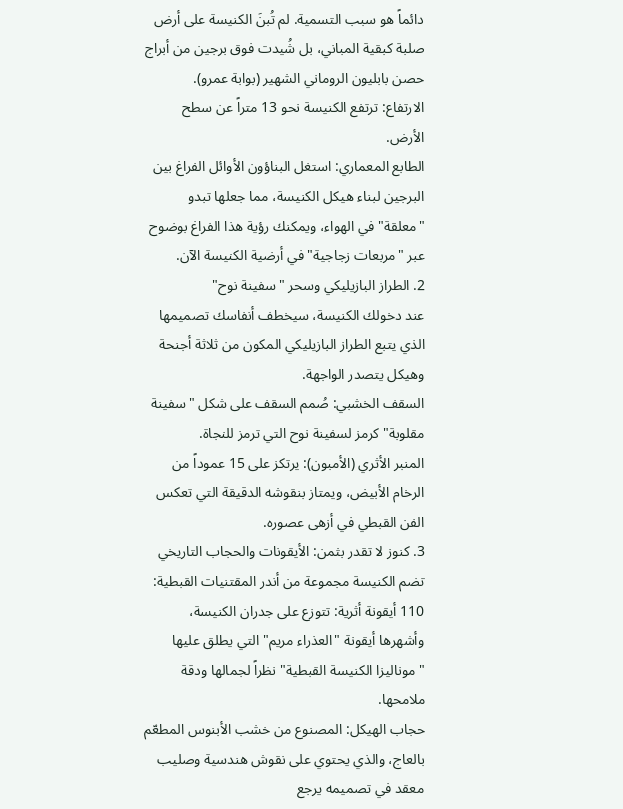دائماً هو سبب التسمية. لم تُبنَ الكنيسة على أرض صلبة كبقية المباني، بل شُيدت فوق برجين من أبراج حصن بابليون الروماني الشهير (بوابة عمرو).
الارتفاع: ترتفع الكنيسة نحو 13 متراً عن سطح الأرض.
الطابع المعماري: استغل البناؤون الأوائل الفراغ بين البرجين لبناء هيكل الكنيسة، مما جعلها تبدو "معلقة" في الهواء، ويمكنك رؤية هذا الفراغ بوضوح عبر "مربعات زجاجية" في أرضية الكنيسة الآن.
2. الطراز البازيليكي وسحر "سفينة نوح"
عند دخولك الكنيسة، سيخطف أنفاسك تصميمها الذي يتبع الطراز البازيليكي المكون من ثلاثة أجنحة وهيكل يتصدر الواجهة.
السقف الخشبي: صُمم السقف على شكل "سفينة مقلوبة" كرمز لسفينة نوح التي ترمز للنجاة.
المنبر الأثري (الأمبون): يرتكز على 15 عموداً من الرخام الأبيض، ويمتاز بنقوشه الدقيقة التي تعكس الفن القبطي في أزهى عصوره.
3. كنوز لا تقدر بثمن: الأيقونات والحجاب التاريخي
تضم الكنيسة مجموعة من أندر المقتنيات القبطية:
110 أيقونة أثرية: تتوزع على جدران الكنيسة، وأشهرها أيقونة "العذراء مريم" التي يطلق عليها "موناليزا الكنيسة القبطية" نظراً لجمالها ودقة ملامحها.
حجاب الهيكل: المصنوع من خشب الأبنوس المطعّم بالعاج، والذي يحتوي على نقوش هندسية وصليب معقد في تصميمه يرجع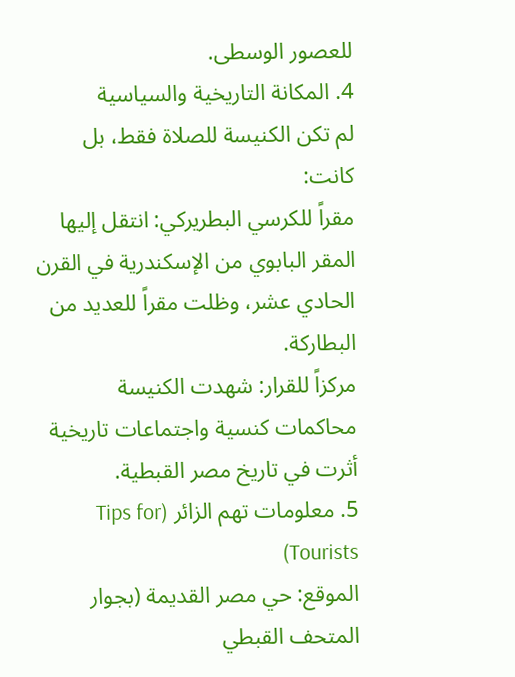للعصور الوسطى.
4. المكانة التاريخية والسياسية
لم تكن الكنيسة للصلاة فقط، بل كانت:
مقراً للكرسي البطريركي: انتقل إليها المقر البابوي من الإسكندرية في القرن الحادي عشر، وظلت مقراً للعديد من البطاركة.
مركزاً للقرار: شهدت الكنيسة محاكمات كنسية واجتماعات تاريخية أثرت في تاريخ مصر القبطية.
5. معلومات تهم الزائر (Tips for Tourists)
الموقع: حي مصر القديمة (بجوار المتحف القبطي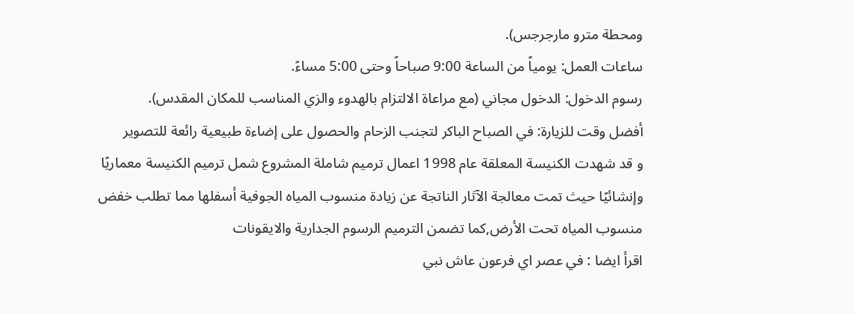ومحطة مترو مارجرجس).
ساعات العمل: يومياً من الساعة 9:00 صباحاً وحتى 5:00 مساءً.
رسوم الدخول: الدخول مجاني (مع مراعاة الالتزام بالهدوء والزي المناسب للمكان المقدس).
أفضل وقت للزيارة: في الصباح الباكر لتجنب الزحام والحصول على إضاءة طبيعية رائعة للتصوير
و قد شهدت الكنيسة المعلقة عام 1998 اعمال ترميم شاملة المشروع شمل ترميم الكنيسة معماريًا وإنشائيًا حيث تمت معالجة الآثار الناتجة عن زيادة منسوب المياه الجوفية أسفلها مما تطلب خفض منسوب المياه تحت الأرض,كما تضمن الترميم الرسوم الجدارية والايقونات
اقرأ ايضا : في عصر اي فرعون عاش نبي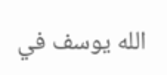الله يوسف في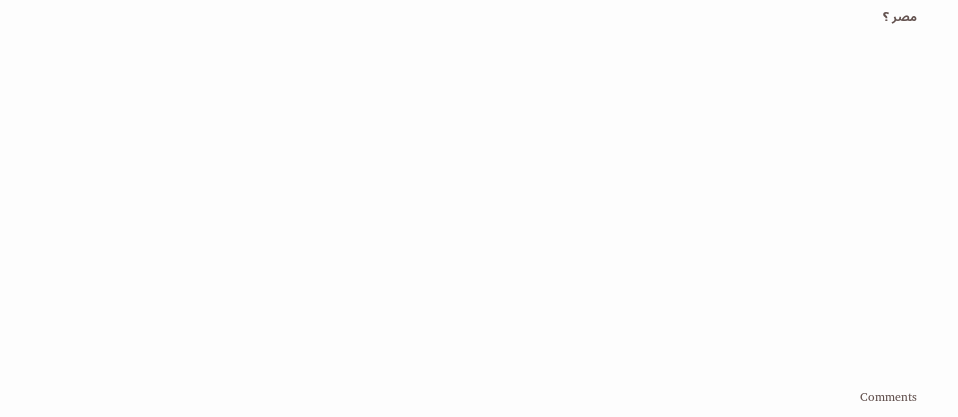مصر ؟
















Comments